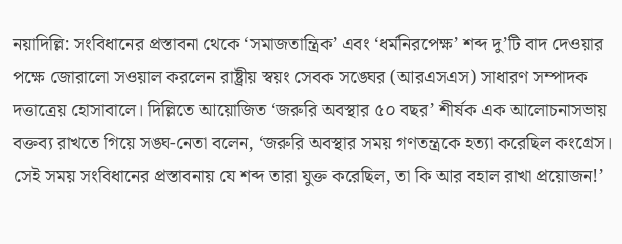নয়াদিল্লি: সংবিধানের প্রস্তাবনা থেকে ‘সমাজতান্ত্রিক’ এবং ‘ধর্মনিরপেক্ষ’ শব্দ দু’টি বাদ দেওয়ার পক্ষে জোরালো সওয়াল করলেন রাষ্ট্রীয় স্বয়ং সেবক সঙ্ঘের (আরএসএস) সাধারণ সম্পাদক দত্তাত্রেয় হোসাবালে। দিল্লিতে আয়োজিত ‘জরুরি অবস্থার ৫০ বছর’ শীর্ষক এক আলোচনাসভায় বক্তব্য রাখতে গিয়ে সঙ্ঘ-নেতা বলেন, ‘জরুরি অবস্থার সময় গণতন্ত্রকে হত্যা করেছিল কংগ্রেস। সেই সময় সংবিধানের প্রস্তাবনায় যে শব্দ তারা যুক্ত করেছিল, তা কি আর বহাল রাখা প্রয়োজন!’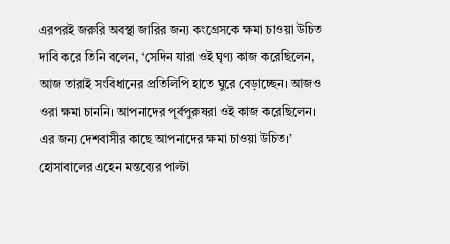এরপরই জরুরি অবস্থা জারির জন্য কংগ্রেসকে ক্ষমা চাওয়া উচিত দাবি করে তিনি বলেন, ‘সেদিন যারা ওই ঘৃণ্য কাজ করেছিলেন, আজ তারাই সংবিধানের প্রতিলিপি হাতে ঘুরে বেড়াচ্ছেন। আজও ওরা ক্ষমা চাননি। আপনাদের পূর্বপুরুষরা ওই কাজ করেছিলেন। এর জন্য দেশবাসীর কাছে আপনাদের ক্ষমা চাওয়া উচিত।’ হোসাবালের এহেন মন্তব্যের পাল্টা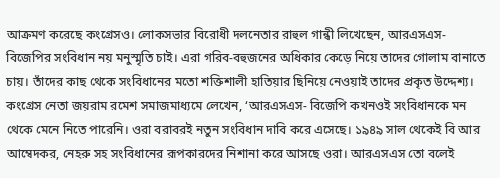আক্রমণ করেছে কংগ্রেসও। লোকসভার বিরোধী দলনেতার রাহুল গান্ধী লিখেছেন, আরএসএস-বিজেপির সংবিধান নয় মনুস্মৃতি চাই। এরা গরিব-বহুজনের অধিকার কেড়ে নিয়ে তাদের গোলাম বানাতে চায়। তাঁদের কাছ থেকে সংবিধানের মতো শক্তিশালী হাতিয়ার ছিনিয়ে নেওয়াই তাদের প্রকৃত উদ্দেশ্য। কংগ্রেস নেতা জয়রাম রমেশ সমাজমাধ্যমে লেখেন, ‘আরএসএস- বিজেপি কখনওই সংবিধানকে মন থেকে মেনে নিতে পারেনি। ওরা বরাবরই নতুন সংবিধান দাবি করে এসেছে। ১৯৪৯ সাল থেকেই বি আর আম্বেদকর, নেহরু সহ সংবিধানের রূপকারদের নিশানা করে আসছে ওরা। আরএসএস তো বলেই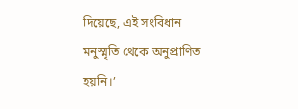দিয়েছে, এই সংবিধান মনুস্মৃতি থেকে অনুপ্রাণিত হয়নি।’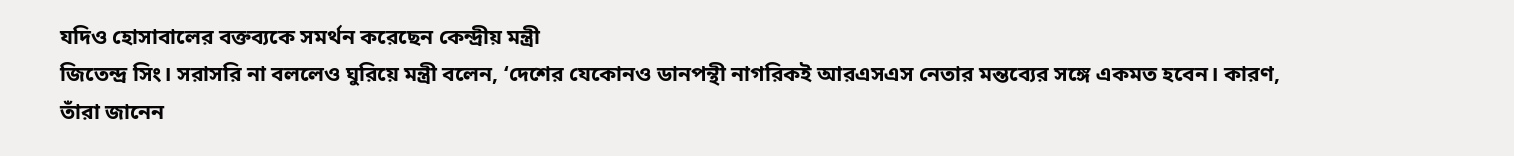যদিও হোসাবালের বক্তব্যকে সমর্থন করেছেন কেন্দ্রীয় মন্ত্রী
জিতেন্দ্র সিং। সরাসরি না বললেও ঘুরিয়ে মন্ত্রী বলেন, ‘দেশের যেকোনও ডানপন্থী নাগরিকই আরএসএস নেতার মন্তব্যের সঙ্গে একমত হবেন। কারণ, তাঁরা জানেন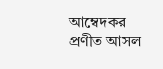আম্বেদকর প্রণীত আসল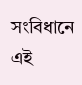সংবিধানে এই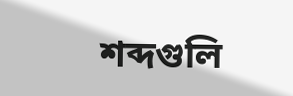শব্দগুলি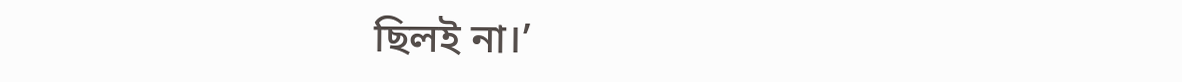ছিলই না।’